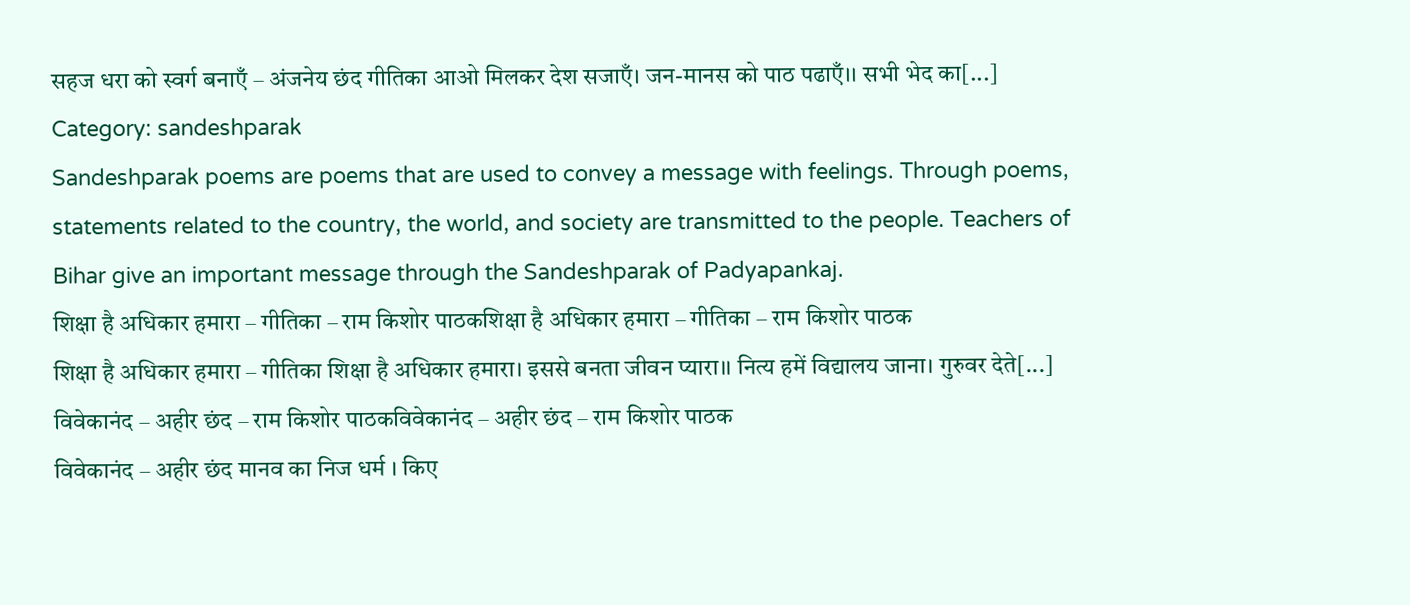सहज धरा को स्वर्ग बनाएँ – अंजनेय छंद गीतिका आओ मिलकर देश सजाएँ। जन-मानस को पाठ पढाएँ।। सभी भेद का[...]
Category: sandeshparak
Sandeshparak poems are poems that are used to convey a message with feelings. Through poems, statements related to the country, the world, and society are transmitted to the people. Teachers of Bihar give an important message through the Sandeshparak of Padyapankaj.
शिक्षा है अधिकार हमारा – गीतिका – राम किशोर पाठकशिक्षा है अधिकार हमारा – गीतिका – राम किशोर पाठक
शिक्षा है अधिकार हमारा – गीतिका शिक्षा है अधिकार हमारा। इससे बनता जीवन प्यारा।। नित्य हमें विद्यालय जाना। गुरुवर देते[...]
विवेकानंद – अहीर छंद – राम किशोर पाठकविवेकानंद – अहीर छंद – राम किशोर पाठक
विवेकानंद – अहीर छंद मानव का निज धर्म । किए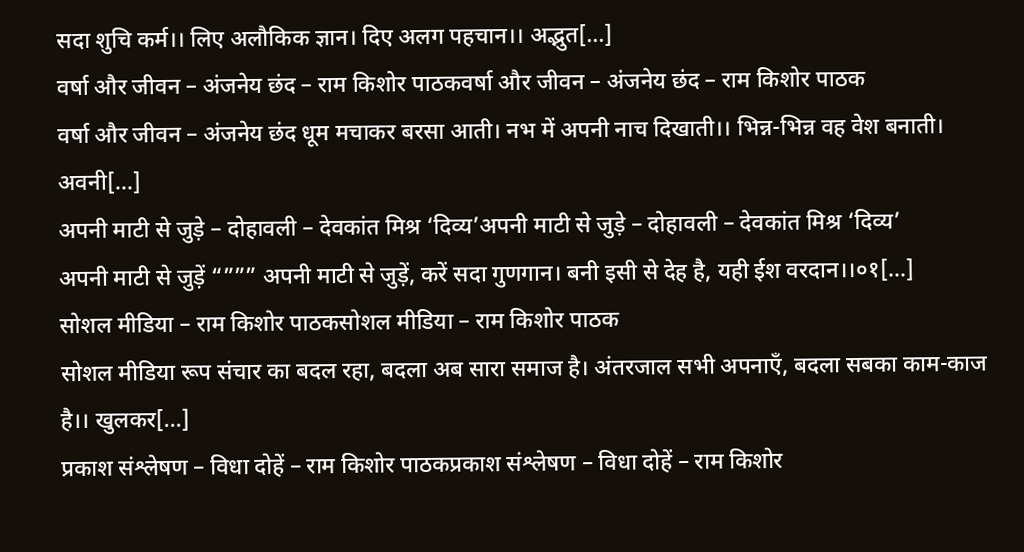सदा शुचि कर्म।। लिए अलौकिक ज्ञान। दिए अलग पहचान।। अद्भुत[...]
वर्षा और जीवन – अंजनेय छंद – राम किशोर पाठकवर्षा और जीवन – अंजनेय छंद – राम किशोर पाठक
वर्षा और जीवन – अंजनेय छंद धूम मचाकर बरसा आती। नभ में अपनी नाच दिखाती।। भिन्न-भिन्न वह वेश बनाती। अवनी[...]
अपनी माटी से जुड़े – दोहावली – देवकांत मिश्र ‘दिव्य’अपनी माटी से जुड़े – दोहावली – देवकांत मिश्र ‘दिव्य’
अपनी माटी से जुड़ें “””” अपनी माटी से जुड़ें, करें सदा गुणगान। बनी इसी से देह है, यही ईश वरदान।।०१[...]
सोशल मीडिया – राम किशोर पाठकसोशल मीडिया – राम किशोर पाठक
सोशल मीडिया रूप संचार का बदल रहा, बदला अब सारा समाज है। अंतरजाल सभी अपनाएँ, बदला सबका काम-काज है।। खुलकर[...]
प्रकाश संश्लेषण – विधा दोहें – राम किशोर पाठकप्रकाश संश्लेषण – विधा दोहें – राम किशोर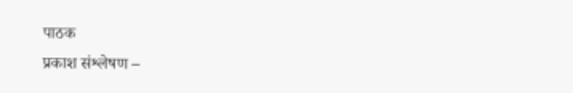पाठक
प्रकाश संश्लेषण –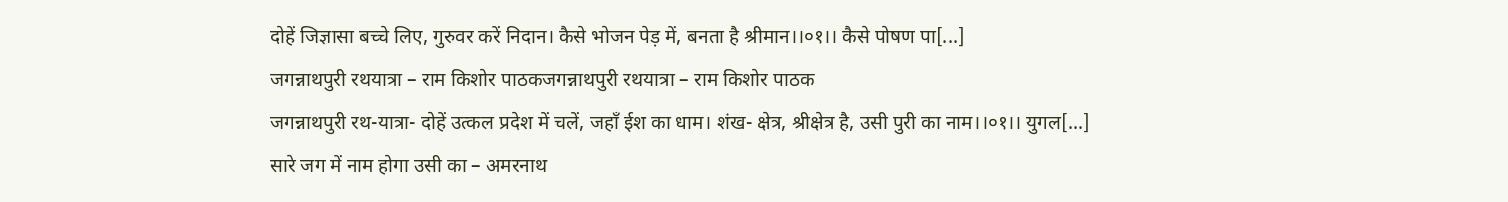दोहें जिज्ञासा बच्चे लिए, गुरुवर करें निदान। कैसे भोजन पेड़ में, बनता है श्रीमान।।०१।। कैसे पोषण पा[...]
जगन्नाथपुरी रथयात्रा – राम किशोर पाठकजगन्नाथपुरी रथयात्रा – राम किशोर पाठक
जगन्नाथपुरी रथ-यात्रा- दोहें उत्कल प्रदेश में चलें, जहाँ ईश का धाम। शंख- क्षेत्र, श्रीक्षेत्र है, उसी पुरी का नाम।।०१।। युगल[...]
सारे जग में नाम होगा उसी का – अमरनाथ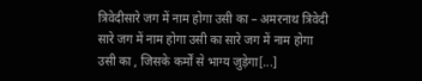त्रिवेदीसारे जग में नाम होगा उसी का – अमरनाथ त्रिवेदी
सारे जग में नाम होगा उसी का सारे जग में नाम होगा उसी का , जिसके कर्मों से भाग्य जुड़ेगा[...]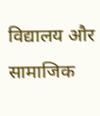विद्यालय और सामाजिक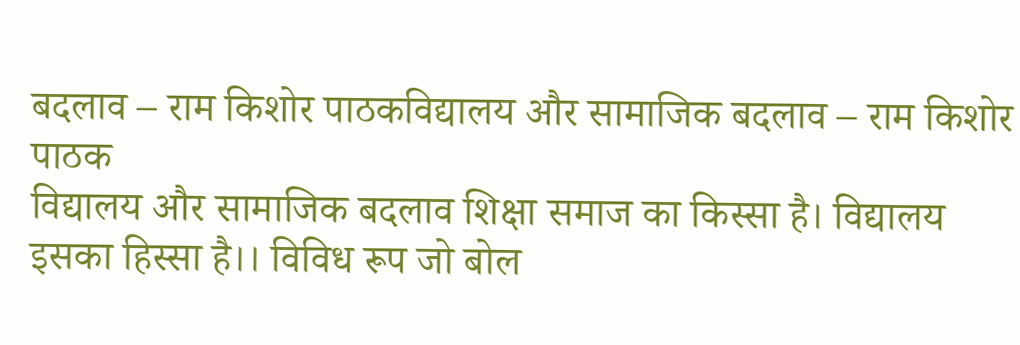बदलाव – राम किशोर पाठकविद्यालय और सामाजिक बदलाव – राम किशोर पाठक
विद्यालय और सामाजिक बदलाव शिक्षा समाज का किस्सा है। विद्यालय इसका हिस्सा है।। विविध रूप जो बोल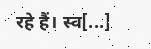रहे हैं। स्व[...]